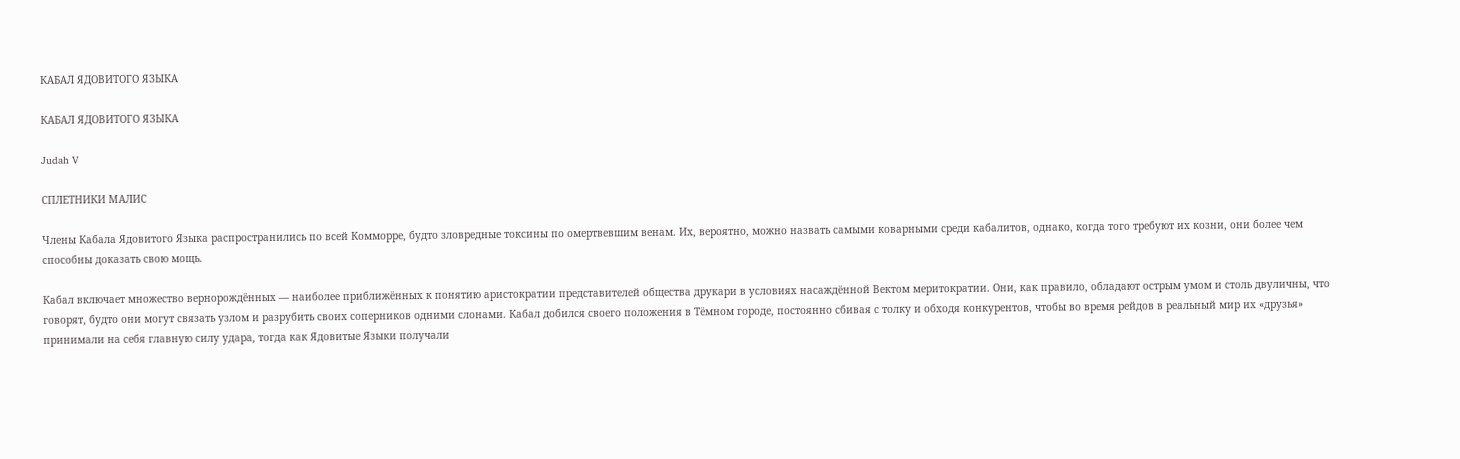КАБАЛ ЯДОВИТОГО ЯЗЫКА

КАБАЛ ЯДОВИТОГО ЯЗЫКА

Judah V

СПЛЕТНИКИ МАЛИС

Члены Кабала Ядовитого Языка распространились по всей Комморре, будто зловредные токсины по омертвевшим венам. Их, вероятно, можно назвать самыми коварными среди кабалитов, однако, когда того требуют их козни, они более чем способны доказать свою мощь.

Кабал включает множество вернорождённых — наиболее приближённых к понятию аристократии представителей общества друкари в условиях насаждённой Вектом меритократии. Они, как правило, обладают острым умом и столь двуличны, что говорят, будто они могут связать узлом и разрубить своих соперников одними слонами. Кабал добился своего положения в Тёмном городе, постоянно сбивая с толку и обходя конкурентов, чтобы во время рейдов в реальный мир их «друзья» принимали на себя главную силу удара, тогда как Ядовитые Языки получали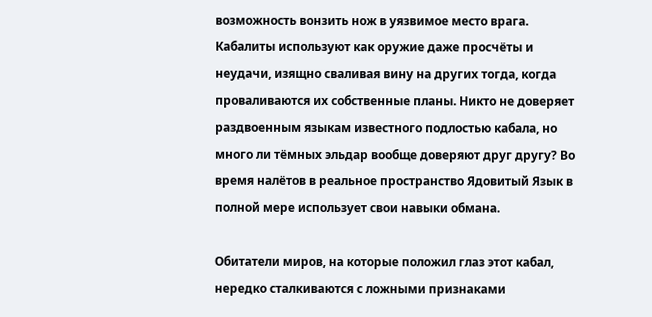возможность вонзить нож в уязвимое место врага. Кабалиты используют как оружие даже просчёты и неудачи, изящно сваливая вину на других тогда, когда проваливаются их собственные планы. Никто не доверяет раздвоенным языкам известного подлостью кабала, но много ли тёмных эльдар вообще доверяют друг другу? Во время налётов в реальное пространство Ядовитый Язык в полной мере использует свои навыки обмана.

Обитатели миров, на которые положил глаз этот кабал, нередко сталкиваются с ложными признаками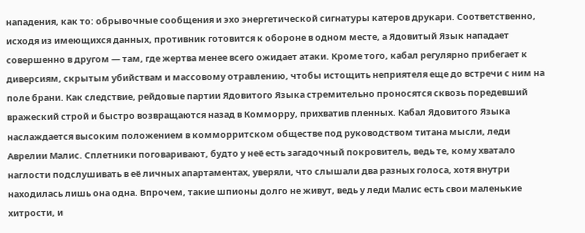нападения, как то: обрывочные сообщения и эхо энергетической сигнатуры катеров друкари. Соответственно, исходя из имеющихся данных, противник готовится к обороне в одном месте, а Ядовитый Язык нападает совершенно в другом — там, где жертва менее всего ожидает атаки. Кроме того, кабал регулярно прибегает к диверсиям, скрытым убийствам и массовому отравлению, чтобы истощить неприятеля еще до встречи с ним на поле брани. Как следствие, рейдовые партии Ядовитого Языка стремительно проносятся сквозь поредевший вражеский строй и быстро возвращаются назад в Комморру, прихватив пленных. Кабал Ядовитого Языка наслаждается высоким положением в комморритском обществе под руководством титана мысли, леди Аврелии Малис. Сплетники поговаривают, будто у неё есть загадочный покровитель, ведь те, кому хватало наглости подслушивать в её личных апартаментах, уверяли, что слышали два разных голоса, хотя внутри находилась лишь она одна. Впрочем, такие шпионы долго не живут, ведь у леди Малис есть свои маленькие хитрости, и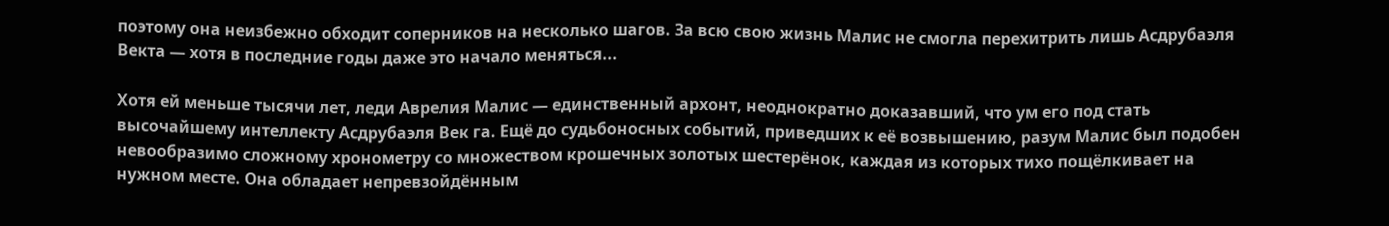поэтому она неизбежно обходит соперников на несколько шагов. За всю свою жизнь Малис не смогла перехитрить лишь Асдрубаэля Векта — хотя в последние годы даже это начало меняться...

Хотя ей меньше тысячи лет, леди Аврелия Малис — единственный архонт, неоднократно доказавший, что ум его под стать высочайшему интеллекту Асдрубаэля Век га. Ещё до судьбоносных событий, приведших к её возвышению, разум Малис был подобен невообразимо сложному хронометру со множеством крошечных золотых шестерёнок, каждая из которых тихо пощёлкивает на нужном месте. Она обладает непревзойдённым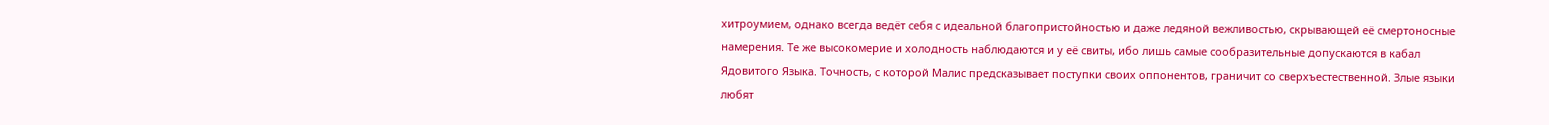хитроумием, однако всегда ведёт себя с идеальной благопристойностью и даже ледяной вежливостью, скрывающей её смертоносные намерения. Те же высокомерие и холодность наблюдаются и у её свиты, ибо лишь самые сообразительные допускаются в кабал Ядовитого Языка. Точность, с которой Малис предсказывает поступки своих оппонентов, граничит со сверхъестественной. Злые языки любят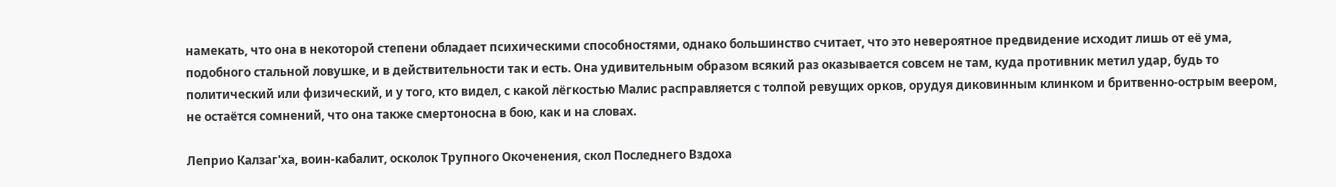намекать, что она в некоторой степени обладает психическими способностями, однако большинство считает, что это невероятное предвидение исходит лишь от её ума, подобного стальной ловушке, и в действительности так и есть. Она удивительным образом всякий раз оказывается совсем не там, куда противник метил удар, будь то политический или физический, и у того, кто видел, с какой лёгкостью Малис расправляется с толпой ревущих орков, орудуя диковинным клинком и бритвенно-острым веером, не остаётся сомнений, что она также смертоносна в бою, как и на словах.

Леприо Калзаг'ха, воин-кабалит, осколок Трупного Окоченения, скол Последнего Вздоха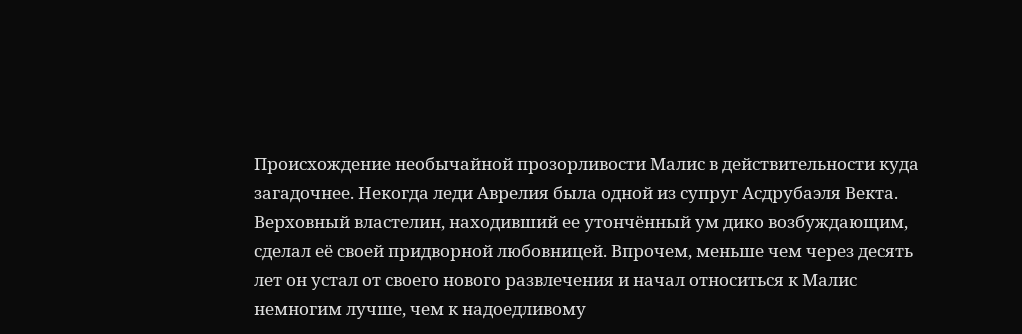Происхождение необычайной прозорливости Малис в действительности куда загадочнее. Некогда леди Аврелия была одной из супруг Асдрубаэля Векта. Верховный властелин, находивший ее утончённый ум дико возбуждающим, сделал её своей придворной любовницей. Впрочем, меньше чем через десять лет он устал от своего нового развлечения и начал относиться к Малис немногим лучше, чем к надоедливому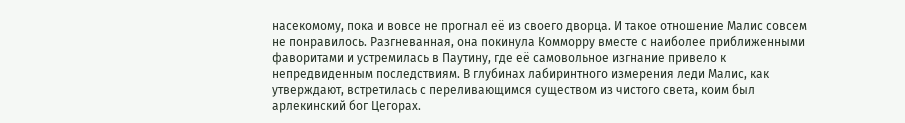насекомому, пока и вовсе не прогнал её из своего дворца. И такое отношение Малис совсем не понравилось. Разгневанная, она покинула Комморру вместе с наиболее приближенными фаворитами и устремилась в Паутину, где её самовольное изгнание привело к непредвиденным последствиям. В глубинах лабиринтного измерения леди Малис, как утверждают, встретилась с переливающимся существом из чистого света, коим был арлекинский бог Цегорах.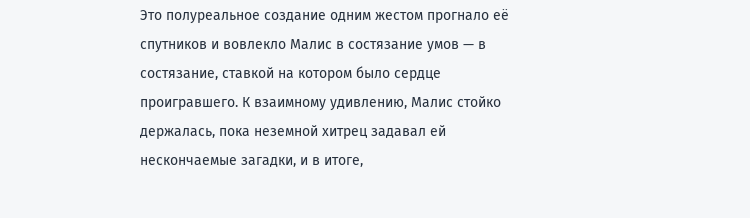Это полуреальное создание одним жестом прогнало её спутников и вовлекло Малис в состязание умов — в состязание, ставкой на котором было сердце проигравшего. К взаимному удивлению, Малис стойко держалась, пока неземной хитрец задавал ей нескончаемые загадки, и в итоге,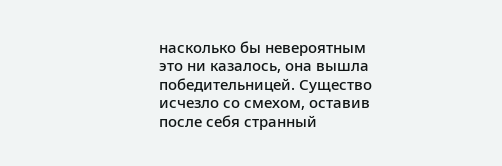насколько бы невероятным это ни казалось, она вышла победительницей. Существо исчезло со смехом, оставив после себя странный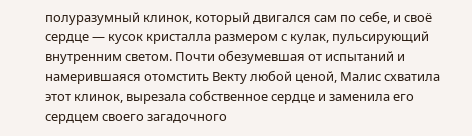полуразумный клинок, который двигался сам по себе, и своё сердце — кусок кристалла размером с кулак, пульсирующий внутренним светом. Почти обезумевшая от испытаний и намерившаяся отомстить Векту любой ценой, Малис схватила этот клинок, вырезала собственное сердце и заменила его сердцем своего загадочного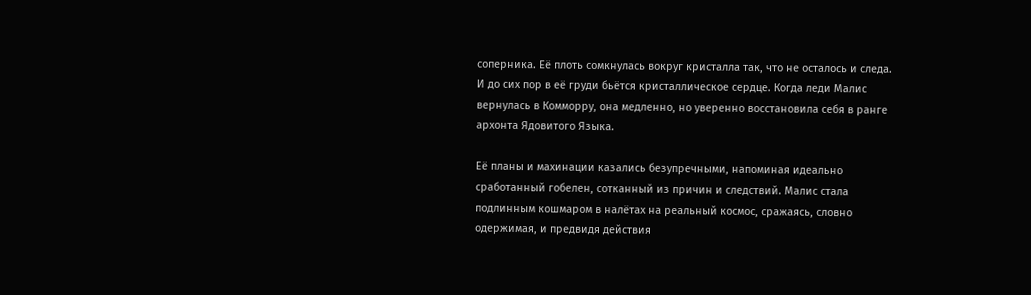соперника. Её плоть сомкнулась вокруг кристалла так, что не осталось и следа. И до сих пор в её груди бьётся кристаллическое сердце. Когда леди Малис вернулась в Комморру, она медленно, но уверенно восстановила себя в ранге архонта Ядовитого Языка.

Её планы и махинации казались безупречными, напоминая идеально сработанный гобелен, сотканный из причин и следствий. Малис стала подлинным кошмаром в налётах на реальный космос, сражаясь, словно одержимая, и предвидя действия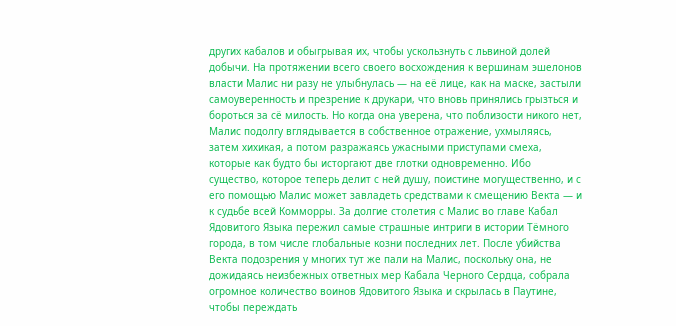других кабалов и обыгрывая их, чтобы ускользнуть с львиной долей добычи. На протяжении всего своего восхождения к вершинам эшелонов власти Малис ни разу не улыбнулась — на её лице, как на маске, застыли самоуверенность и презрение к друкари, что вновь принялись грызться и бороться за сё милость. Но когда она уверена, что поблизости никого нет, Малис подолгу вглядывается в собственное отражение, ухмыляясь, затем хихикая, а потом разражаясь ужасными приступами смеха, которые как будто бы исторгают две глотки одновременно. Ибо существо, которое теперь делит с ней душу, поистине могущественно, и с его помощью Малис может завладеть средствами к смещению Векта — и к судьбе всей Комморры. За долгие столетия с Малис во главе Кабал Ядовитого Языка пережил самые страшные интриги в истории Тёмного города, в том числе глобальные козни последних лет. После убийства Векта подозрения у многих тут же пали на Малис, поскольку она, не дожидаясь неизбежных ответных мер Кабала Черного Сердца, собрала огромное количество воинов Ядовитого Языка и скрылась в Паутине, чтобы переждать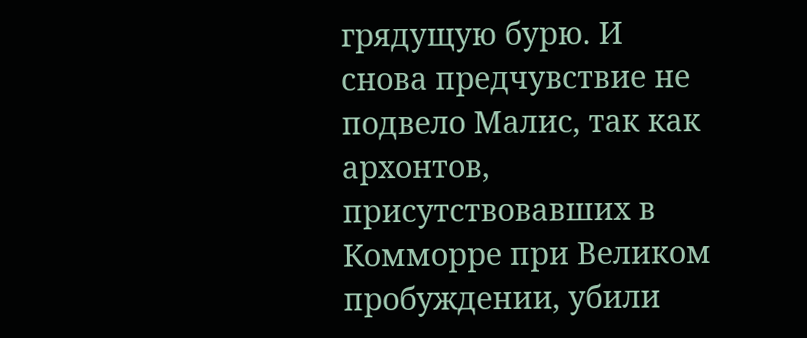грядущую бурю. И снова предчувствие не подвело Малис, так как архонтов, присутствовавших в Комморре при Великом пробуждении, убили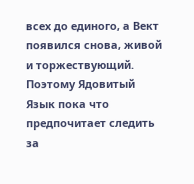всех до единого, а Вект появился снова, живой и торжествующий. Поэтому Ядовитый Язык пока что предпочитает следить за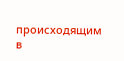происходящим в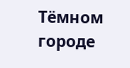Тёмном городе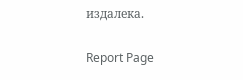издалека.

Report Page